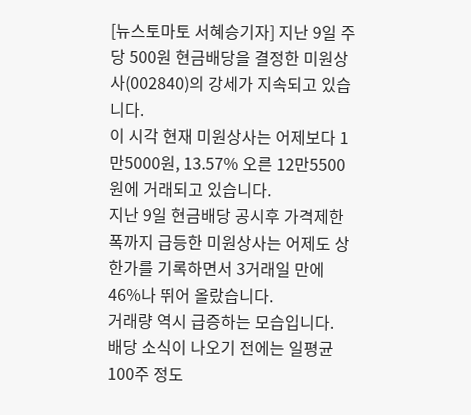[뉴스토마토 서혜승기자] 지난 9일 주당 500원 현금배당을 결정한 미원상사(002840)의 강세가 지속되고 있습니다.
이 시각 현재 미원상사는 어제보다 1만5000원, 13.57% 오른 12만5500원에 거래되고 있습니다.
지난 9일 현금배당 공시후 가격제한폭까지 급등한 미원상사는 어제도 상한가를 기록하면서 3거래일 만에 46%나 뛰어 올랐습니다.
거래량 역시 급증하는 모습입니다.
배당 소식이 나오기 전에는 일평균 100주 정도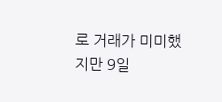로 거래가 미미했지만 9일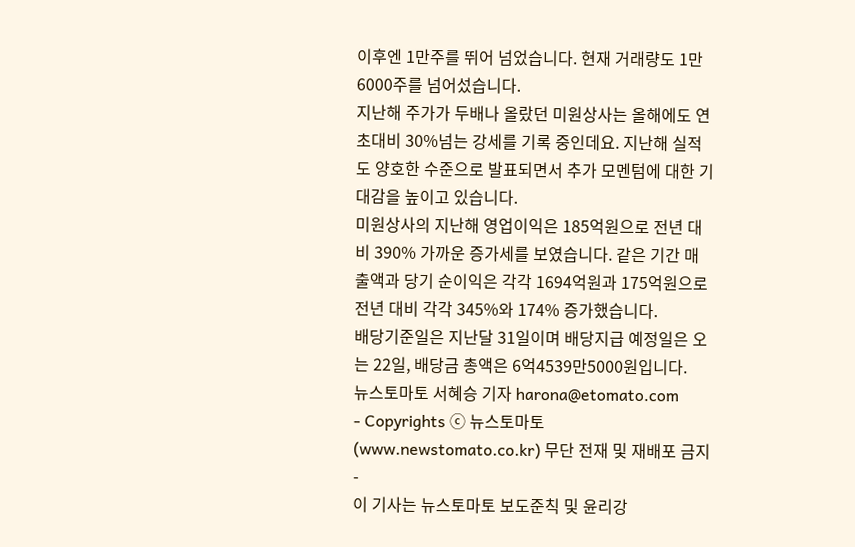이후엔 1만주를 뛰어 넘었습니다. 현재 거래량도 1만6000주를 넘어섰습니다.
지난해 주가가 두배나 올랐던 미원상사는 올해에도 연초대비 30%넘는 강세를 기록 중인데요. 지난해 실적도 양호한 수준으로 발표되면서 추가 모멘텀에 대한 기대감을 높이고 있습니다.
미원상사의 지난해 영업이익은 185억원으로 전년 대비 390% 가까운 증가세를 보였습니다. 같은 기간 매출액과 당기 순이익은 각각 1694억원과 175억원으로 전년 대비 각각 345%와 174% 증가했습니다.
배당기준일은 지난달 31일이며 배당지급 예정일은 오는 22일, 배당금 총액은 6억4539만5000원입니다.
뉴스토마토 서혜승 기자 harona@etomato.com
- Copyrights ⓒ 뉴스토마토 (www.newstomato.co.kr) 무단 전재 및 재배포 금지 -
이 기사는 뉴스토마토 보도준칙 및 윤리강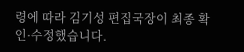령에 따라 김기성 편집국장이 최종 확인·수정했습니다.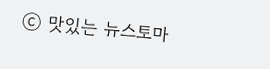ⓒ 맛있는 뉴스토마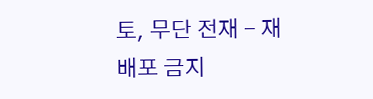토, 무단 전재 - 재배포 금지